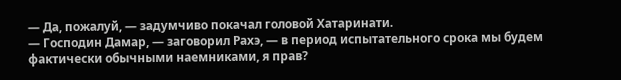— Да, пожалуй, — задумчиво покачал головой Хатаринати.
— Господин Дамар, — заговорил Рахэ, — в период испытательного срока мы будем фактически обычными наемниками, я прав?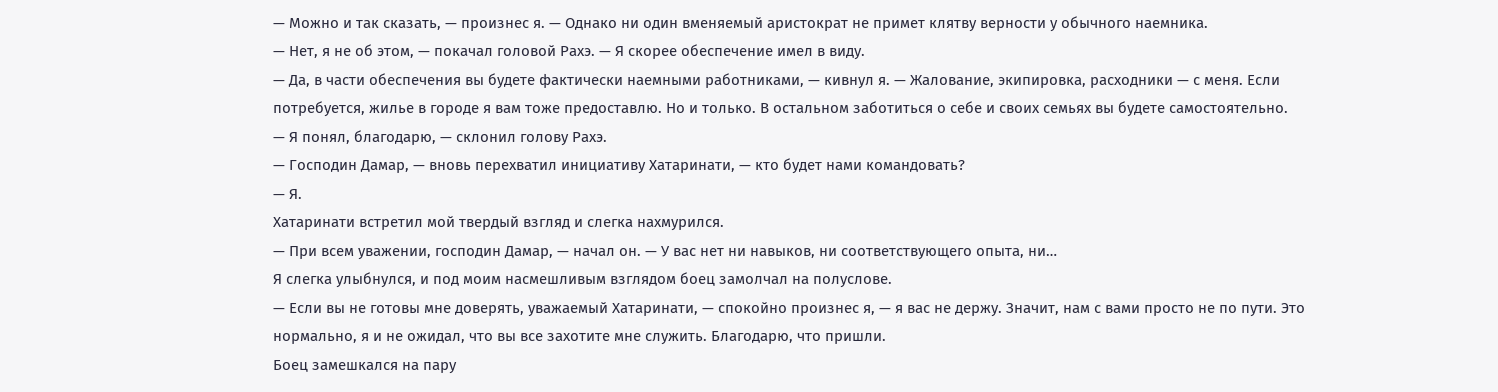— Можно и так сказать, — произнес я. — Однако ни один вменяемый аристократ не примет клятву верности у обычного наемника.
— Нет, я не об этом, — покачал головой Рахэ. — Я скорее обеспечение имел в виду.
— Да, в части обеспечения вы будете фактически наемными работниками, — кивнул я. — Жалование, экипировка, расходники — с меня. Если потребуется, жилье в городе я вам тоже предоставлю. Но и только. В остальном заботиться о себе и своих семьях вы будете самостоятельно.
— Я понял, благодарю, — склонил голову Рахэ.
— Господин Дамар, — вновь перехватил инициативу Хатаринати, — кто будет нами командовать?
— Я.
Хатаринати встретил мой твердый взгляд и слегка нахмурился.
— При всем уважении, господин Дамар, — начал он. — У вас нет ни навыков, ни соответствующего опыта, ни…
Я слегка улыбнулся, и под моим насмешливым взглядом боец замолчал на полуслове.
— Если вы не готовы мне доверять, уважаемый Хатаринати, — спокойно произнес я, — я вас не держу. Значит, нам с вами просто не по пути. Это нормально, я и не ожидал, что вы все захотите мне служить. Благодарю, что пришли.
Боец замешкался на пару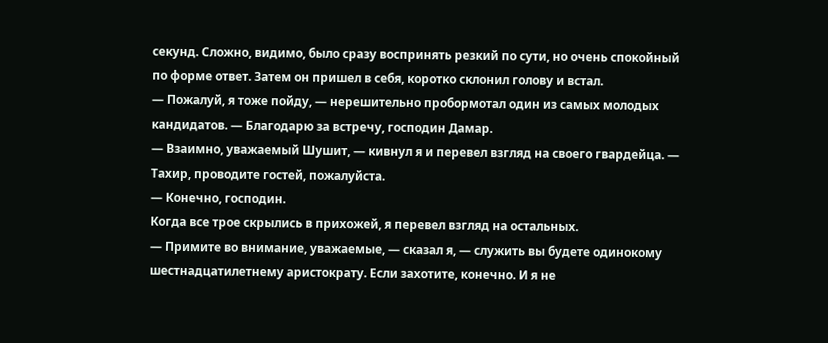секунд. Сложно, видимо, было сразу воспринять резкий по сути, но очень спокойный по форме ответ. Затем он пришел в себя, коротко склонил голову и встал.
— Пожалуй, я тоже пойду, — нерешительно пробормотал один из самых молодых кандидатов. — Благодарю за встречу, господин Дамар.
— Взаимно, уважаемый Шушит, — кивнул я и перевел взгляд на своего гвардейца. — Тахир, проводите гостей, пожалуйста.
— Конечно, господин.
Когда все трое скрылись в прихожей, я перевел взгляд на остальных.
— Примите во внимание, уважаемые, — сказал я, — служить вы будете одинокому шестнадцатилетнему аристократу. Если захотите, конечно. И я не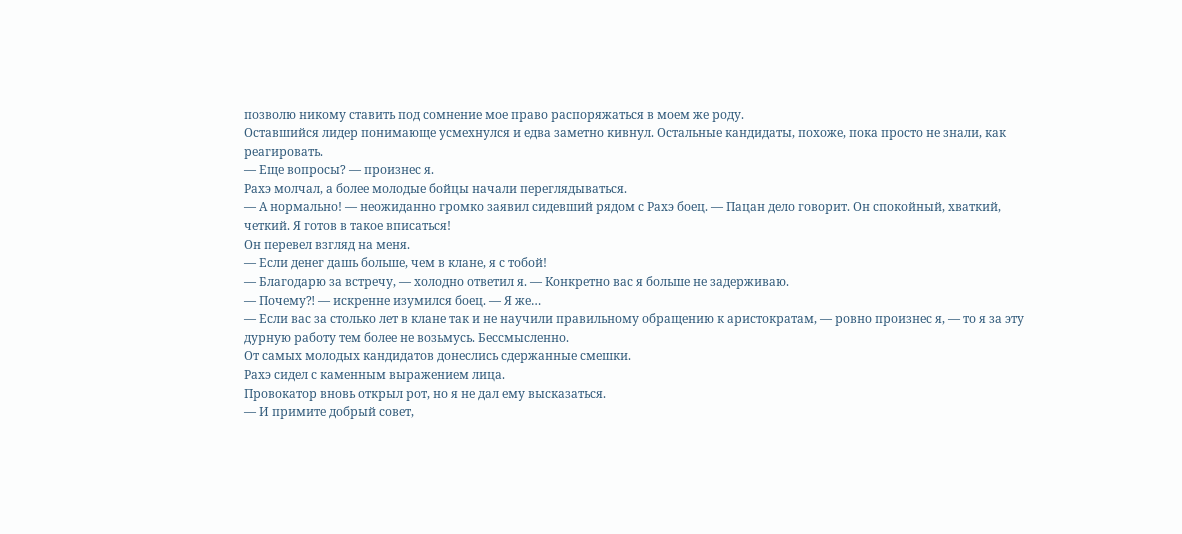позволю никому ставить под сомнение мое право распоряжаться в моем же роду.
Оставшийся лидер понимающе усмехнулся и едва заметно кивнул. Остальные кандидаты, похоже, пока просто не знали, как реагировать.
— Еще вопросы? — произнес я.
Рахэ молчал, а более молодые бойцы начали переглядываться.
— А нормально! — неожиданно громко заявил сидевший рядом с Рахэ боец. — Пацан дело говорит. Он спокойный, хваткий, четкий. Я готов в такое вписаться!
Он перевел взгляд на меня.
— Если денег дашь больше, чем в клане, я с тобой!
— Благодарю за встречу, — холодно ответил я. — Конкретно вас я больше не задерживаю.
— Почему⁈ — искренне изумился боец. — Я же…
— Если вас за столько лет в клане так и не научили правильному обращению к аристократам, — ровно произнес я, — то я за эту дурную работу тем более не возьмусь. Бессмысленно.
От самых молодых кандидатов донеслись сдержанные смешки.
Рахэ сидел с каменным выражением лица.
Провокатор вновь открыл рот, но я не дал ему высказаться.
— И примите добрый совет,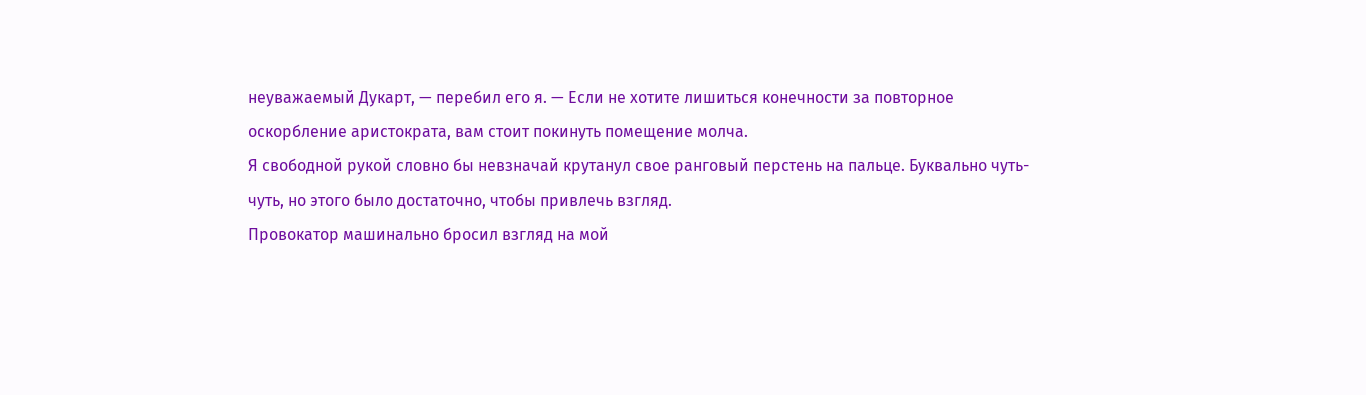неуважаемый Дукарт, — перебил его я. — Если не хотите лишиться конечности за повторное оскорбление аристократа, вам стоит покинуть помещение молча.
Я свободной рукой словно бы невзначай крутанул свое ранговый перстень на пальце. Буквально чуть-чуть, но этого было достаточно, чтобы привлечь взгляд.
Провокатор машинально бросил взгляд на мой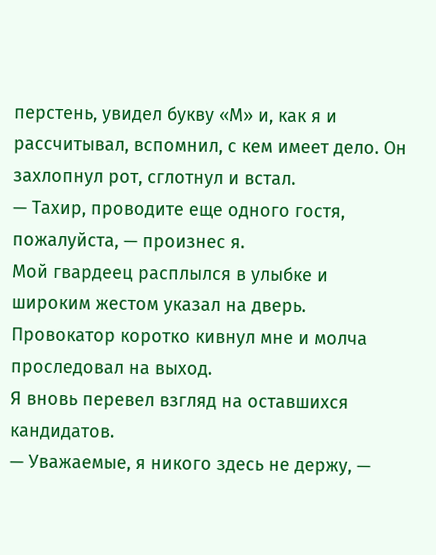перстень, увидел букву «М» и, как я и рассчитывал, вспомнил, с кем имеет дело. Он захлопнул рот, сглотнул и встал.
— Тахир, проводите еще одного гостя, пожалуйста, — произнес я.
Мой гвардеец расплылся в улыбке и широким жестом указал на дверь.
Провокатор коротко кивнул мне и молча проследовал на выход.
Я вновь перевел взгляд на оставшихся кандидатов.
— Уважаемые, я никого здесь не держу, —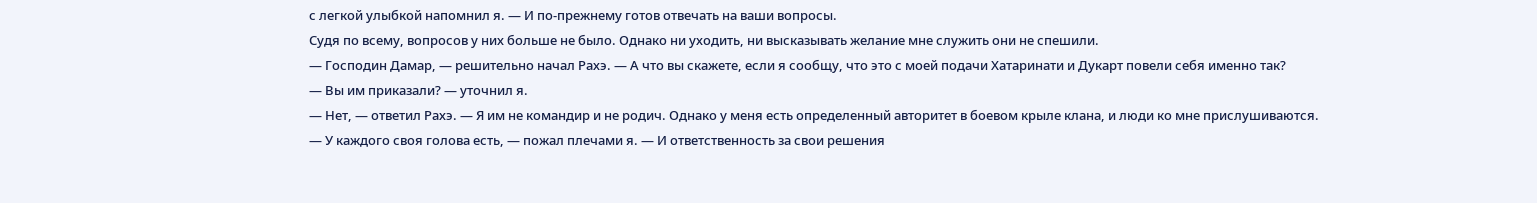с легкой улыбкой напомнил я. — И по-прежнему готов отвечать на ваши вопросы.
Судя по всему, вопросов у них больше не было. Однако ни уходить, ни высказывать желание мне служить они не спешили.
— Господин Дамар, — решительно начал Рахэ. — А что вы скажете, если я сообщу, что это с моей подачи Хатаринати и Дукарт повели себя именно так?
— Вы им приказали? — уточнил я.
— Нет, — ответил Рахэ. — Я им не командир и не родич. Однако у меня есть определенный авторитет в боевом крыле клана, и люди ко мне прислушиваются.
— У каждого своя голова есть, — пожал плечами я. — И ответственность за свои решения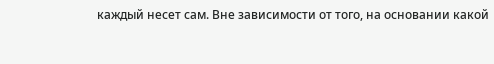каждый несет сам. Вне зависимости от того, на основании какой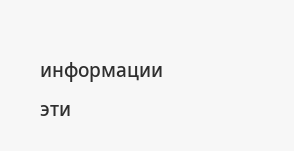информации эти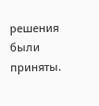решения были приняты.